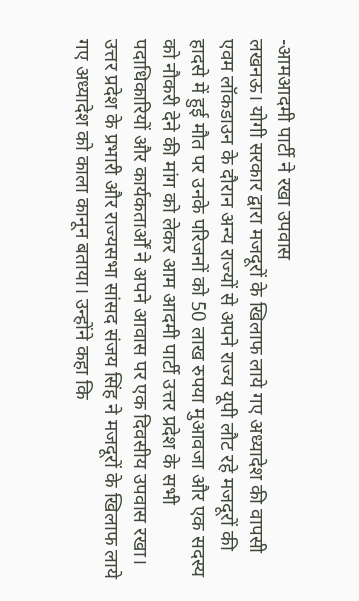-आमआदमी पार्टी ने रखा उपवास
लखनऊ। योगी सरकार द्वारा मजदूरों के खिलाफ लाये गए अध्यादेश की वापसी एवम लॉकडाउन के दौरान अन्य राज्यों से अपने राज्य यूपी लौट रहे मजदूरों की हादसे में हुई मौत पर उनके परिजनों को 50 लाख रुपया मुआवजा और एक सदस्य को नौकरी देने की मांग को लेकर आम आदमी पार्टी उत्तर प्रदेश के सभी पदाधिकारियों और कार्यकतार्ओं ने अपने आवास पर एक दिवसीय उपवास रखा।
उत्तर प्रदेश के प्रभारी और राज्यसभा सांसद संजय सिंह ने मजदूरों के खिलाफ लाये गए अध्यादेश को काला कानून बताया। उन्होंने कहा कि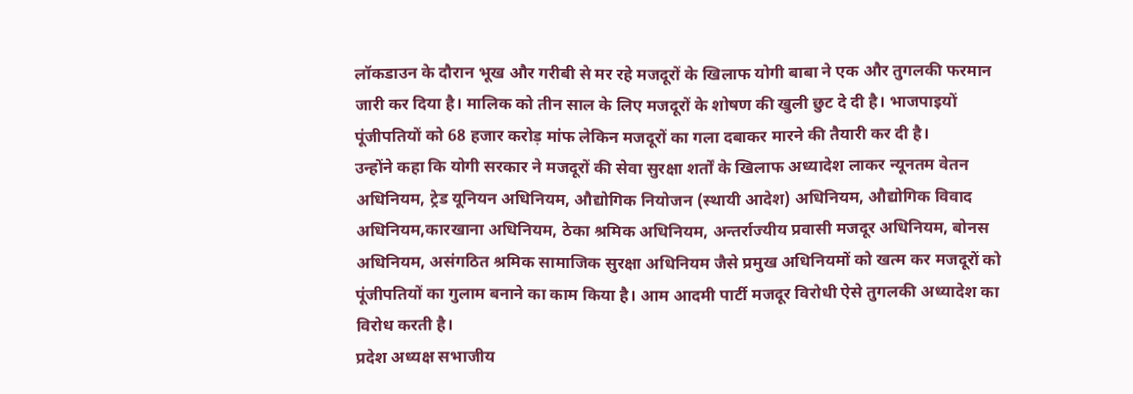लॉकडाउन के दौरान भूख और गरीबी से मर रहे मजदूरों के खिलाफ योगी बाबा ने एक और तुगलकी फरमान जारी कर दिया है। मालिक को तीन साल के लिए मजदूरों के शोषण की खुली छुट दे दी है। भाजपाइयों पूंजीपतियों को 68 हजार करोड़ मांफ लेकिन मजदूरों का गला दबाकर मारने की तैयारी कर दी है।
उन्होंने कहा कि योगी सरकार ने मजदूरों की सेवा सुरक्षा शर्तों के खिलाफ अध्यादेश लाकर न्यूनतम वेतन अधिनियम, ट्रेड यूनियन अधिनियम, औद्योगिक नियोजन (स्थायी आदेश) अधिनियम, औद्योगिक विवाद अधिनियम,कारखाना अधिनियम, ठेका श्रमिक अधिनियम, अन्तर्राज्यीय प्रवासी मजदूर अधिनियम, बोनस अधिनियम, असंगठित श्रमिक सामाजिक सुरक्षा अधिनियम जैसे प्रमुख अधिनियमों को खत्म कर मजदूरों को पूंजीपतियों का गुलाम बनाने का काम किया है। आम आदमी पार्टी मजदूर विरोधी ऐसे तुगलकी अध्यादेश का विरोध करती है।
प्रदेश अध्यक्ष सभाजीय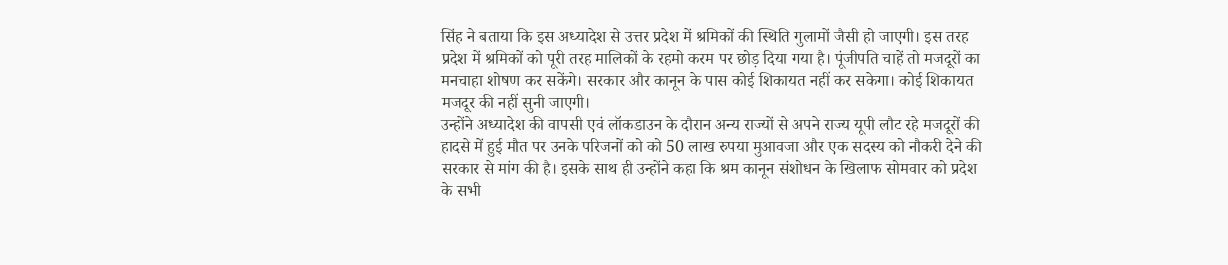सिंह ने बताया कि इस अध्यादेश से उत्तर प्रदेश में श्रमिकों की स्थिति गुलामों जैसी हो जाएगी। इस तरह प्रदेश में श्रमिकों को पूरी तरह मालिकों के रहमो करम पर छोड़ दिया गया है। पूंजीपति चाहें तो मजदूरों का मनचाहा शोषण कर सकेंगे। सरकार और कानून के पास कोई शिकायत नहीं कर सकेगा। कोई शिकायत मजदूर की नहीं सुनी जाएगी।
उन्होंने अध्यादेश की वापसी एवं लॉकडाउन के दौरान अन्य राज्यों से अपने राज्य यूपी लौट रहे मजदूरों की हादसे में हुई मौत पर उनके परिजनों को को 50 लाख रुपया मुआवजा और एक सदस्य को नौकरी देने की सरकार से मांग की है। इसके साथ ही उन्होंने कहा कि श्रम कानून संशोधन के खिलाफ सोमवार को प्रदेश के सभी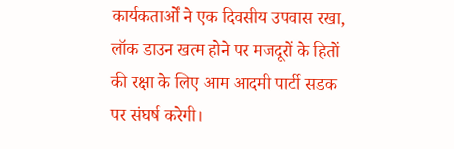कार्यकतार्ओं ने एक दिवसीय उपवास रखा, लॉक डाउन खत्म होने पर मजदूरों के हितों की रक्षा के लिए आम आदमी पार्टी सडक पर संघर्ष करेगी।